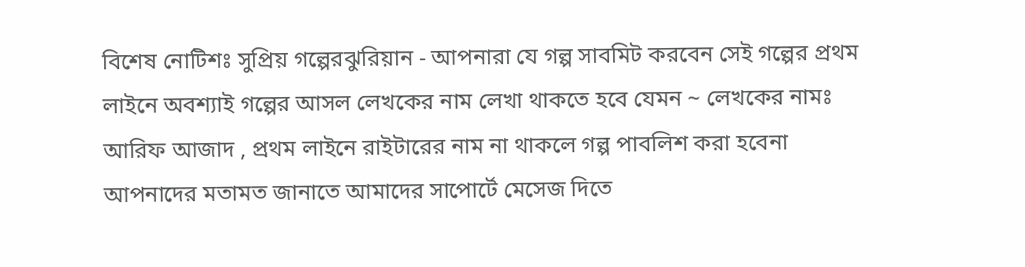বিশেষ নোটিশঃ সুপ্রিয় গল্পেরঝুরিয়ান - আপনারা যে গল্প সাবমিট করবেন সেই গল্পের প্রথম লাইনে অবশ্যাই গল্পের আসল লেখকের নাম লেখা থাকতে হবে যেমন ~ লেখকের নামঃ আরিফ আজাদ , প্রথম লাইনে রাইটারের নাম না থাকলে গল্প পাবলিশ করা হবেনা
আপনাদের মতামত জানাতে আমাদের সাপোর্টে মেসেজ দিতে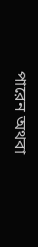পারেন অথবা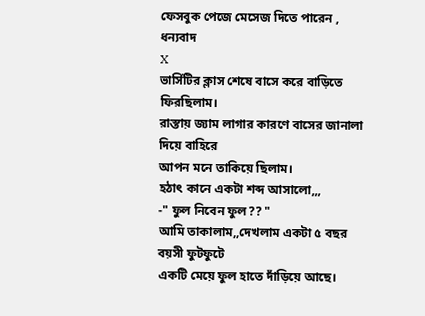ফেসবুক পেজে মেসেজ দিতে পারেন , ধন্যবাদ
X
ভার্সিটির ক্লাস শেষে বাসে করে বাড়িতে ফিরছিলাম।
রাস্তায় জ্যাম লাগার কারণে বাসের জানালা দিয়ে বাহিরে
আপন মনে তাকিয়ে ছিলাম।
হঠাৎ কানে একটা শব্দ আসালো,,,
-" ফুল নিবেন ফুল?? "
আমি তাকালাম,,দেখলাম একটা ৫ বছর বয়সী ফুটফুটে
একটি মেয়ে ফুল হাতে দাঁড়িয়ে আছে।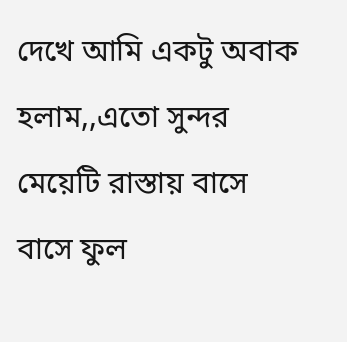দেখে আমি একটু অবাক হলাম,,এতো সুন্দর
মেয়েটি রাস্তায় বাসে বাসে ফুল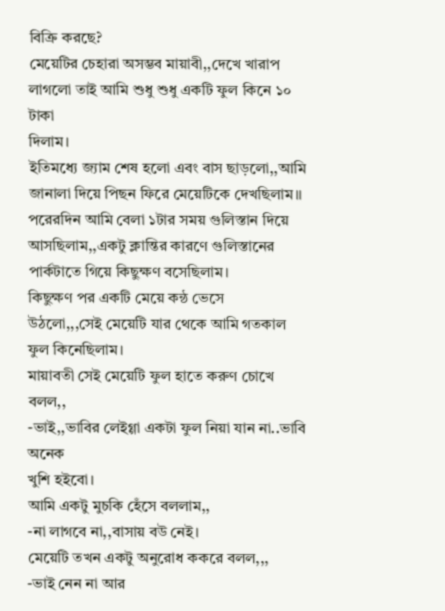বিক্রি করছে?
মেয়েটির চেহারা অসম্ভব মায়াবী,,দেখে খারাপ
লাগলো তাই আমি শুধু শুধু একটি ফুল কিনে ১০ টাকা
দিলাম।
ইতিমধ্যে জ্যাম শেষ হলো এবং বাস ছাড়লো,,আমি
জানালা দিয়ে পিছন ফিরে মেয়েটিকে দেখছিলাম।।
পরেরদিন আমি বেলা ১টার সময় গুলিস্তান দিয়ে
আসছিলাম,,একটু ক্লান্তির কারণে গুলিস্তানের
পার্কটাতে গিয়ে কিছুক্ষণ বসেছিলাম।
কিছুক্ষণ পর একটি মেয়ে কন্ঠ ভেসে
উঠলো,,,সেই মেয়েটি যার থেকে আমি গতকাল
ফুল কিনেছিলাম।
মায়াবতী সেই মেয়েটি ফুল হাতে করুণ চোখে
বলল,,
-ভাই,,ভাবির লেইগ্গা একটা ফুল নিয়া যান না..ভাবি অনেক
খুশি হইবো।
আমি একটু মুচকি হেঁসে বললাম,,
-না লাগবে না,,বাসায় বউ নেই।
মেয়েটি তখন একটু অনুরোধ ককরে বলল,,,
-ভাই নেন না আর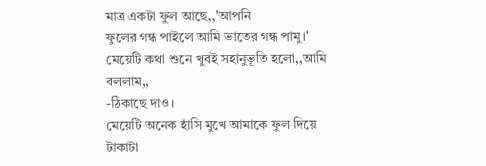মাত্র একটা ফুল আছে,,'আপনি
ফুলের গন্ধ পাইলে আমি ভাতের গন্ধ পামু।'
মেয়েটি কথা শুনে খুবই সহানুভূতি হলো,,আমি
বললাম,,
-ঠিকাছে দাও।
মেয়েটি অনেক হাঁসি মুখে আমাকে ফুল দিয়ে
টাকাটা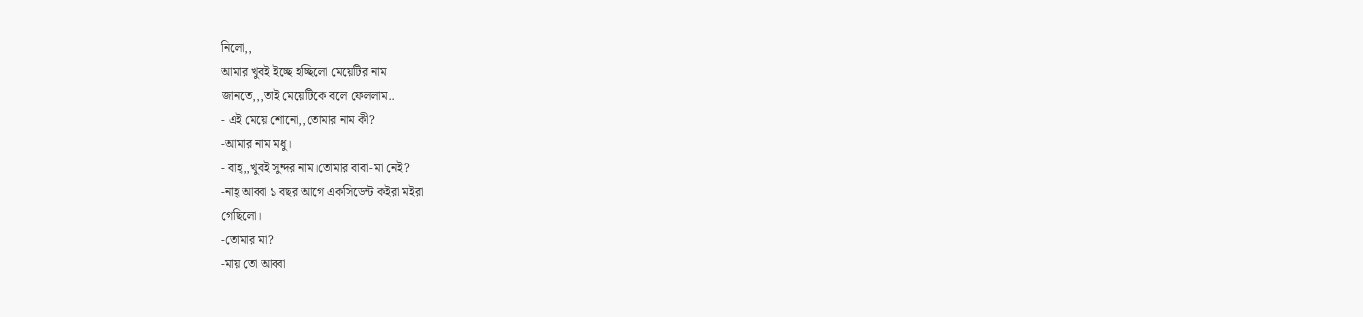নিলো,,
আমার খুবই ইচ্ছে হচ্ছিলো মেয়েটির নাম
জানতে,,,তাই মেয়েটিকে বলে ফেললাম..
- এই মেয়ে শোনো,,তোমার নাম কী?
-আমার নাম মধু।
- বাহ্,,খুবই সুন্দর নাম।তোমার বাবা-মা নেই?
-নাহ্ আব্বা ১ বছর আগে একসিডেন্ট কইরা মইরা
গেছিলো।
-তোমার মা?
-মায় তো আব্বা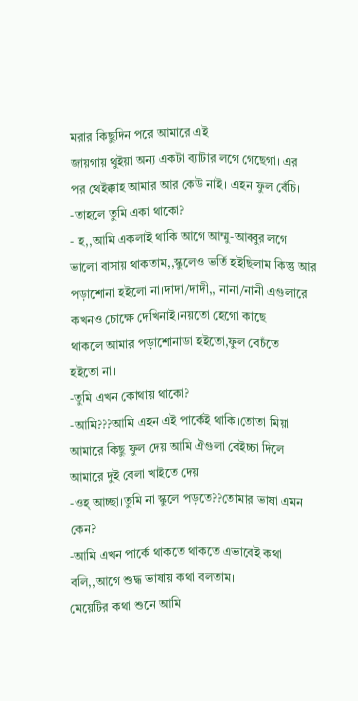মরার কিছুদিন পরে আমারে এই
জায়গায় থুইয়া অন্য একটা ব্যাটার লগে গেছেগা। এর
পর থেইক্কাহ আমার আর কেউ নাই। এহন ফুল বেঁচি।
-তাহলে তুমি একা থাকো?
- হ,,আমি একলাই থাকি আগে আম্মু-আব্বুর লগে
ভালো বাসায় থাকতাম,,স্কুলেও ভর্তি হইছিলাম কিন্তু আর
পড়াশোনা হইলো না।দাদা/দাদী,, নানা/নানী এগুলারে
কখনও চোক্ষে দেখিনাই।নয়তো হেগো কাছে
থাকলে আমার পড়াশোনাডা হইতো,ফুল বেচঁতে
হইতো না।
-তুমি এখন কোথায় থাকো?
-আমি???আমি এহন এই পার্কেই থাকি।তোতা মিয়া
আমারে কিছু ফুল দেয় আমি ঐগুলা বেইচ্চা দিলে
আমারে দুই বেলা খাইতে দেয়
-ওহ্ আচ্ছা।তুমি না স্কুলে পড়তে??তোমার ভাষা এমন
কেন?
-আমি এখন পার্কে থাকতে থাকতে এভাবেই কথা
বলি,,আগে শুদ্ধ ভাষায় কথা বলতাম।
মেয়েটির কথা শুনে আমি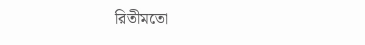রিতীমতো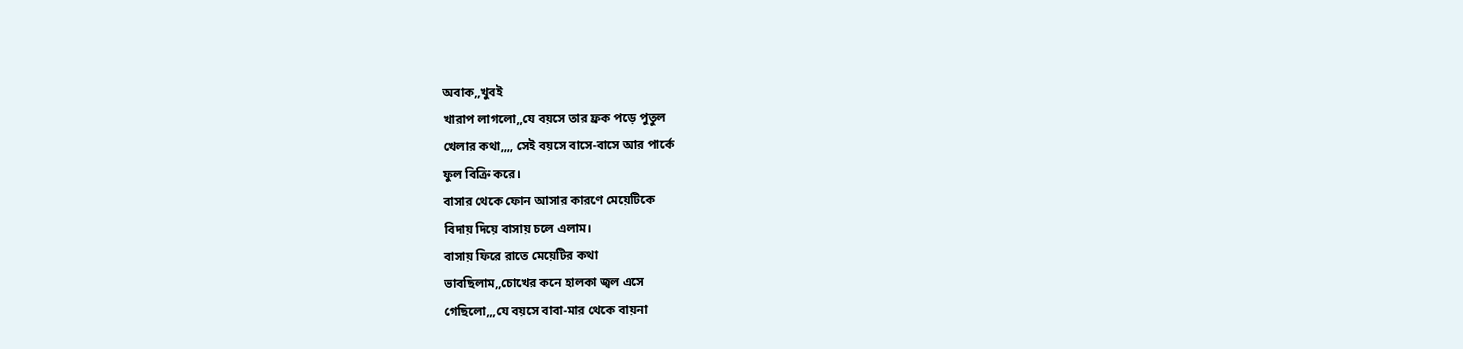অবাক,,খুবই
খারাপ লাগলো,,যে বয়সে তার ফ্রক পড়ে পুতুল
খেলার কথা,,,, সেই বয়সে বাসে-বাসে আর পার্কে
ফুল বিক্রি করে।
বাসার থেকে ফোন আসার কারণে মেয়েটিকে
বিদায় দিয়ে বাসায় চলে এলাম।
বাসায় ফিরে রাতে মেয়েটির কথা
ভাবছিলাম,,চোখের কনে হালকা জ্বল এসে
গেছিলো,,,যে বয়সে বাবা-মার থেকে বায়না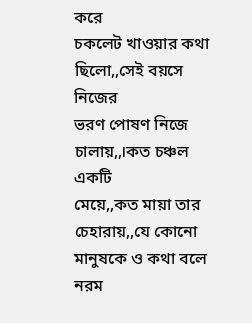করে
চকলেট খাওয়ার কথা ছিলো,,সেই বয়সে নিজের
ভরণ পোষণ নিজে চালায়,,।কত চঞ্চল একটি
মেয়ে,,কত মায়া তার চেহারায়,,যে কোনো
মানুষকে ও কথা বলে নরম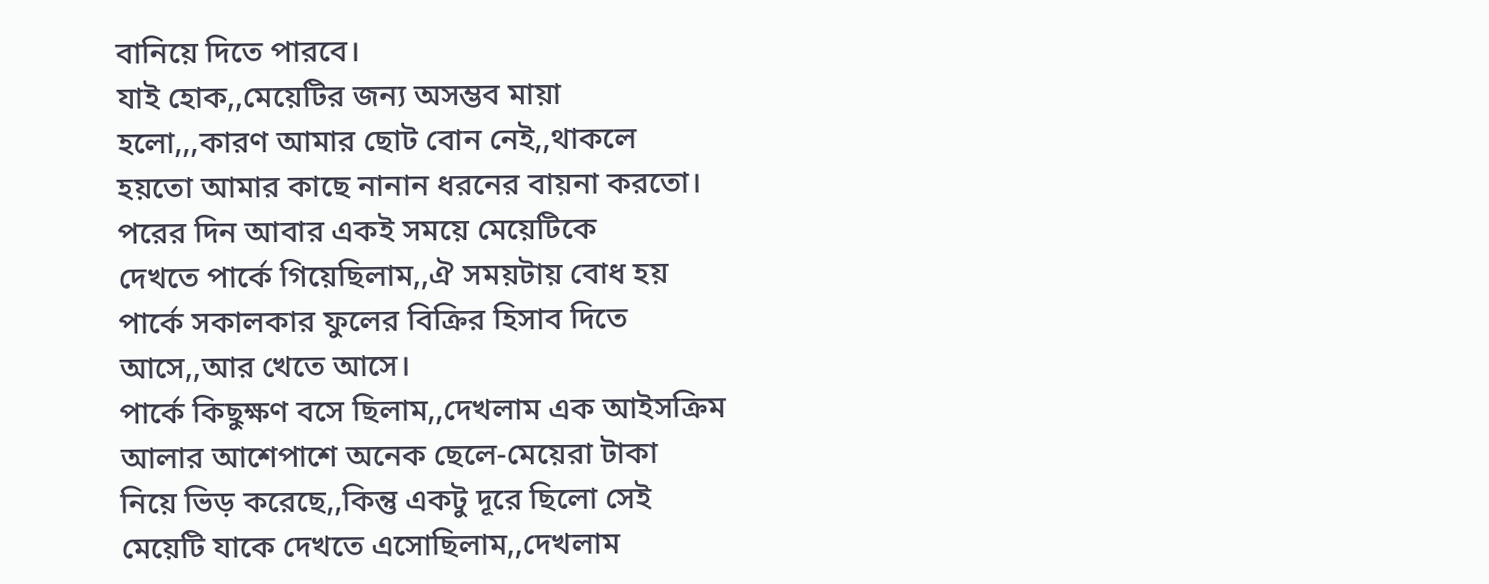বানিয়ে দিতে পারবে।
যাই হোক,,মেয়েটির জন্য অসম্ভব মায়া
হলো,,,কারণ আমার ছোট বোন নেই,,থাকলে
হয়তো আমার কাছে নানান ধরনের বায়না করতো।
পরের দিন আবার একই সময়ে মেয়েটিকে
দেখতে পার্কে গিয়েছিলাম,,ঐ সময়টায় বোধ হয়
পার্কে সকালকার ফুলের বিক্রির হিসাব দিতে
আসে,,আর খেতে আসে।
পার্কে কিছুক্ষণ বসে ছিলাম,,দেখলাম এক আইসক্রিম
আলার আশেপাশে অনেক ছেলে-মেয়েরা টাকা
নিয়ে ভিড় করেছে,,কিন্তু একটু দূরে ছিলো সেই
মেয়েটি যাকে দেখতে এসোছিলাম,,দেখলাম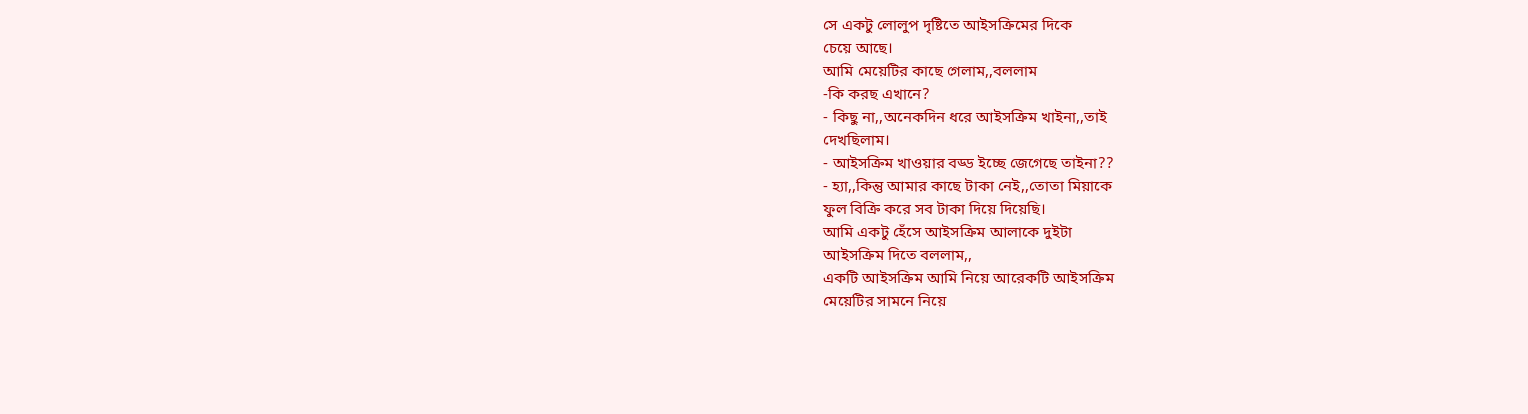সে একটু লোলুপ দৃষ্টিতে আইসক্রিমের দিকে
চেয়ে আছে।
আমি মেয়েটির কাছে গেলাম,,বললাম
-কি করছ এখানে?
- কিছু না,,অনেকদিন ধরে আইসক্রিম খাইনা,,তাই
দেখছিলাম।
- আইসক্রিম খাওয়ার বড্ড ইচ্ছে জেগেছে তাইনা??
- হ্যা,,কিন্তু আমার কাছে টাকা নেই,,তোতা মিয়াকে
ফুল বিক্রি করে সব টাকা দিয়ে দিয়েছি।
আমি একটু হেঁসে আইসক্রিম আলাকে দুইটা
আইসক্রিম দিতে বললাম,,
একটি আইসক্রিম আমি নিয়ে আরেকটি আইসক্রিম
মেয়েটির সামনে নিয়ে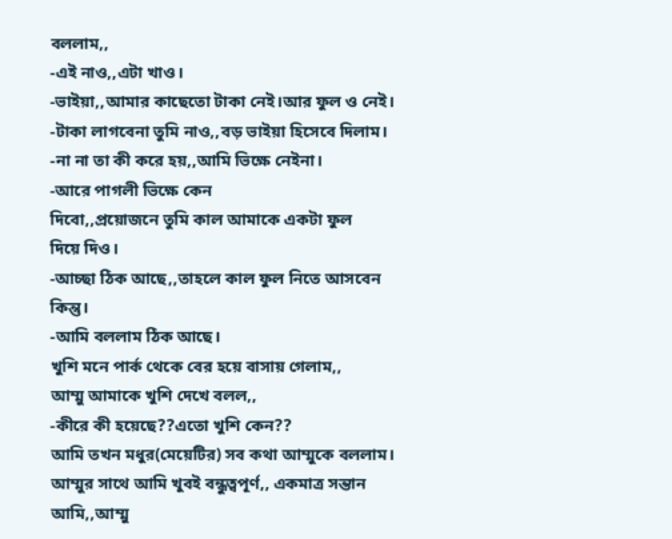বললাম,,
-এই নাও,,এটা খাও।
-ভাইয়া,,আমার কাছেতো টাকা নেই।আর ফুল ও নেই।
-টাকা লাগবেনা তুমি নাও,,বড় ভাইয়া হিসেবে দিলাম।
-না না তা কী করে হয়,,আমি ভিক্ষে নেইনা।
-আরে পাগলী ভিক্ষে কেন
দিবো,,প্রয়োজনে তুমি কাল আমাকে একটা ফুল
দিয়ে দিও।
-আচ্ছা ঠিক আছে,,তাহলে কাল ফুল নিতে আসবেন
কিন্তু।
-আমি বললাম ঠিক আছে।
খুশি মনে পার্ক থেকে বের হয়ে বাসায় গেলাম,,
আম্মু আমাকে খুশি দেখে বলল,,
-কীরে কী হয়েছে??এতো খুশি কেন??
আমি তখন মধুর(মেয়েটির) সব কথা আম্মুকে বললাম।
আম্মুর সাথে আমি খুবই বন্ধুত্বপূর্ণ,, একমাত্র সন্তান
আমি,,আম্মু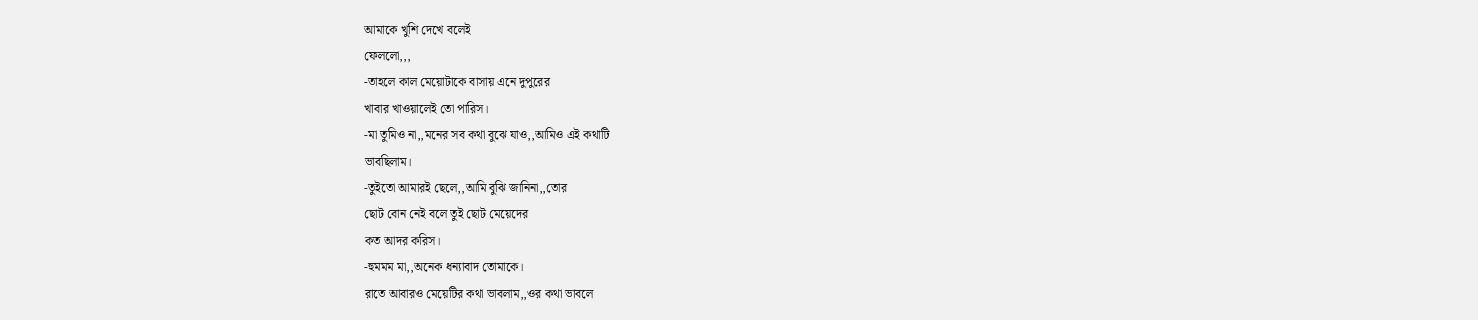আমাকে খুশি দেখে বলেই
ফেললো,,,
-তাহলে কাল মেয়োটাকে বাসায় এনে দুপুরের
খাবার খাওয়ালেই তো পারিস।
-মা তুমিও না,,মনের সব কথা বুঝে যাও,,আমিও এই কথাটি
ভাবছিলাম।
-তুইতো আমারই ছেলে,,আমি বুঝি জানিনা,,তোর
ছোট বোন নেই বলে তুই ছোট মেয়েদের
কত আদর করিস।
-হুমমম মা,,অনেক ধন্যাবাদ তোমাকে।
রাতে আবারও মেয়েটির কথা ভাবলাম,,ওর কথা ভাবলে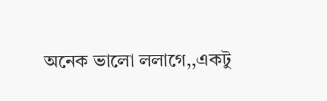অনেক ভালো ললাগে,,একটু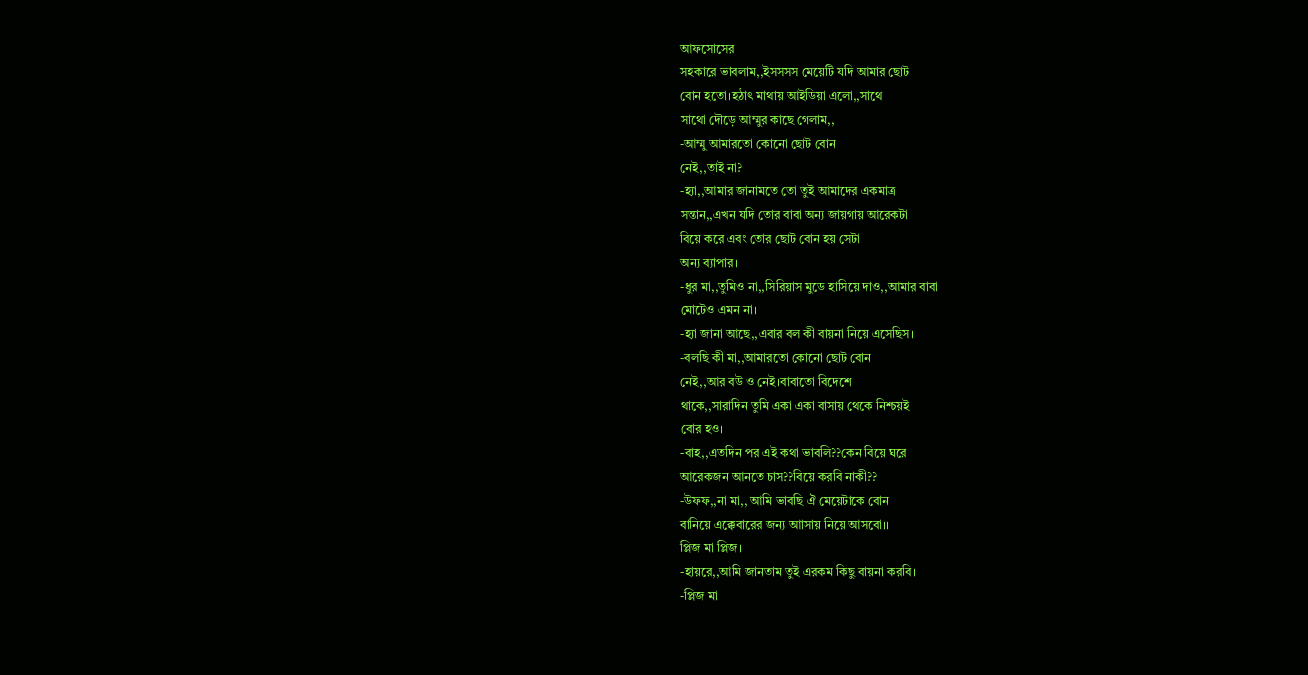আফসোসের
সহকারে ভাবলাম,,ইসসসস মেয়েটি যদি আমার ছোট
বোন হতো।হঠাৎ মাথায় আইডিয়া এলো,,সাথে
সাথো দৌড়ে আম্মুর কাছে গেলাম,,
-আম্মু আমারতো কোনো ছোট বোন
নেই,,তাই না?
-হ্যা,,আমার জানামতে তো তুই আমাদের একমাত্র
সন্তান,,এখন যদি তোর বাবা অন্য জায়গায় আরেকটা
বিয়ে করে এবং তোর ছোট বোন হয় সেটা
অন্য ব্যাপার।
-ধুর মা,,তুমিও না,,সিরিয়াস মুডে হাসিয়ে দাও,,আমার বাবা
মোটেও এমন না।
-হ্যা জানা আছে,,এবার বল কী বায়না নিয়ে এসেছিস।
-বলছি কী মা,,আমারতো কোনো ছোট বোন
নেই,,আর বউ ও নেই।বাবাতো বিদেশে
থাকে,,সারাদিন তুমি একা একা বাসায় থেকে নিশ্চয়ই
বোর হও।
-বাহ,,এতদিন পর এই কথা ভাবলি??কেন বিয়ে ঘরে
আরেকজন আনতে চাস??বিয়ে করবি নাকী??
-উফফ,,না মা,, আমি ভাবছি ঐ মেয়েটাকে বোন
বানিয়ে এক্কেবারের জন্য আাসায় নিয়ে আসবো।।
প্লিজ মা প্লিজ।
-হায়রে,,আমি জানতাম তুই এরকম কিছু বায়না করবি।
-প্লিজ মা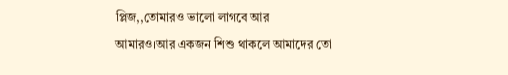প্লিজ,,তোমারও ভালো লাগবে আর
আমারও।আর একজন শিশু থাকলে আমাদের তো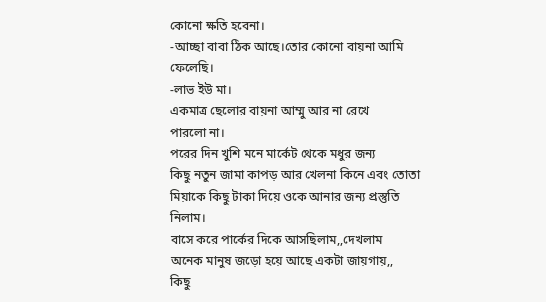কোনো ক্ষতি হবেনা।
-আচ্ছা বাবা ঠিক আছে।তোর কোনো বায়না আমি
ফেলেছি।
-লাভ ইউ মা।
একমাত্র ছেলোর বায়না আম্মু আর না রেখে
পারলো না।
পরের দিন খুশি মনে মার্কেট থেকে মধুর জন্য
কিছু নতুন জামা কাপড় আর খেলনা কিনে এবং তোতা
মিয়াকে কিছু টাকা দিয়ে ওকে আনার জন্য প্রস্তুতি
নিলাম।
বাসে করে পার্কের দিকে আসছিলাম,,দেখলাম
অনেক মানুষ জড়ো হয়ে আছে একটা জায়গায়,,
কিছু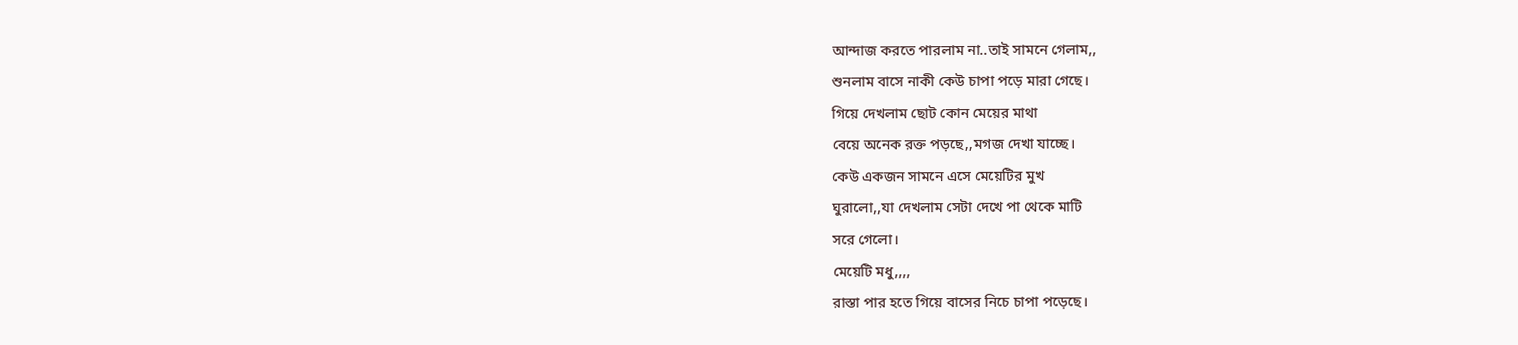আন্দাজ করতে পারলাম না..তাই সামনে গেলাম,,
শুনলাম বাসে নাকী কেউ চাপা পড়ে মারা গেছে।
গিয়ে দেখলাম ছোট কোন মেয়ের মাথা
বেয়ে অনেক রক্ত পড়ছে,,মগজ দেখা যাচ্ছে।
কেউ একজন সামনে এসে মেয়েটির মুখ
ঘুরালো,,যা দেখলাম সেটা দেখে পা থেকে মাটি
সরে গেলো।
মেয়েটি মধু,,,,
রাস্তা পার হতে গিয়ে বাসের নিচে চাপা পড়েছে।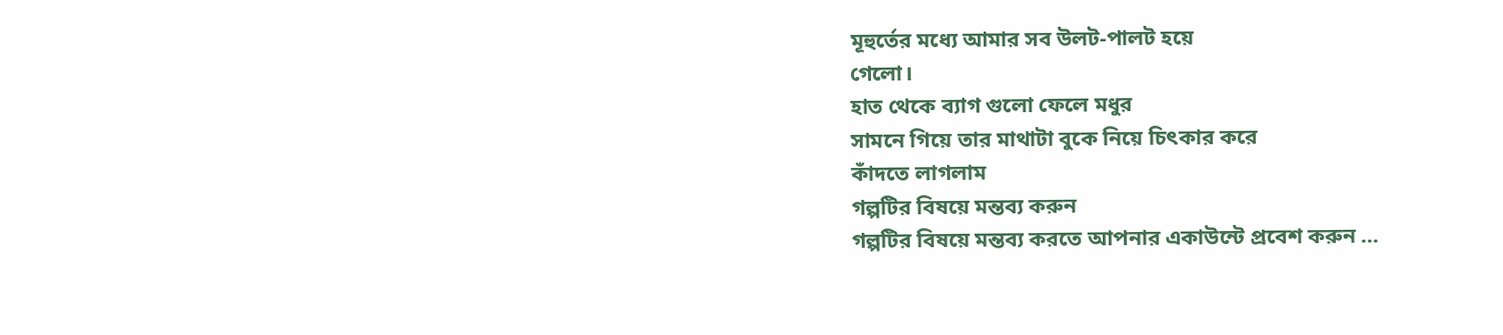মূহুর্তের মধ্যে আমার সব উলট-পালট হয়ে
গেলো।
হাত থেকে ব্যাগ গুলো ফেলে মধুর
সামনে গিয়ে তার মাথাটা বুকে নিয়ে চিৎকার করে
কাঁদতে লাগলাম
গল্পটির বিষয়ে মন্তব্য করুন
গল্পটির বিষয়ে মন্তব্য করতে আপনার একাউন্টে প্রবেশ করুন ...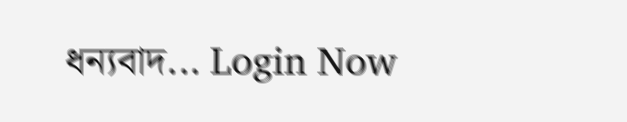ধন্যবাদ... Login Now